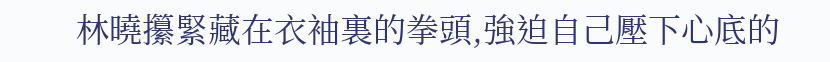林曉攥緊藏在衣袖裏的拳頭,強迫自己壓下心底的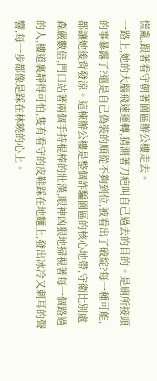慌亂,跟著看守朝著園區辦公樓走去。
一路上,她的大腦飛速運轉,猜測著刀疤叫自己過去的目的。是廁所接頭的事暴露了?還是自己偽裝的順從不夠到位,被看出了破綻?每一種可能,都讓她後背發涼。這棟辦公樓是整個詐騙園區的核心地帶,守衛比別處森嚴數倍,門口站著兩個手持棍棒的壯漢,眼神凶狠地掃視著每一個路過的人,樓道裏靜得可怕,隻有看守的皮鞋踩在地麵上,發出冰冷又刺耳的聲響,每一步都像是踩在林曉的心上。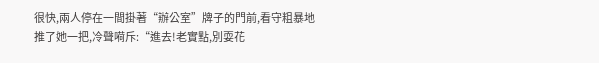很快,兩人停在一間掛著“辦公室”牌子的門前,看守粗暴地推了她一把,冷聲嗬斥:“進去!老實點,別耍花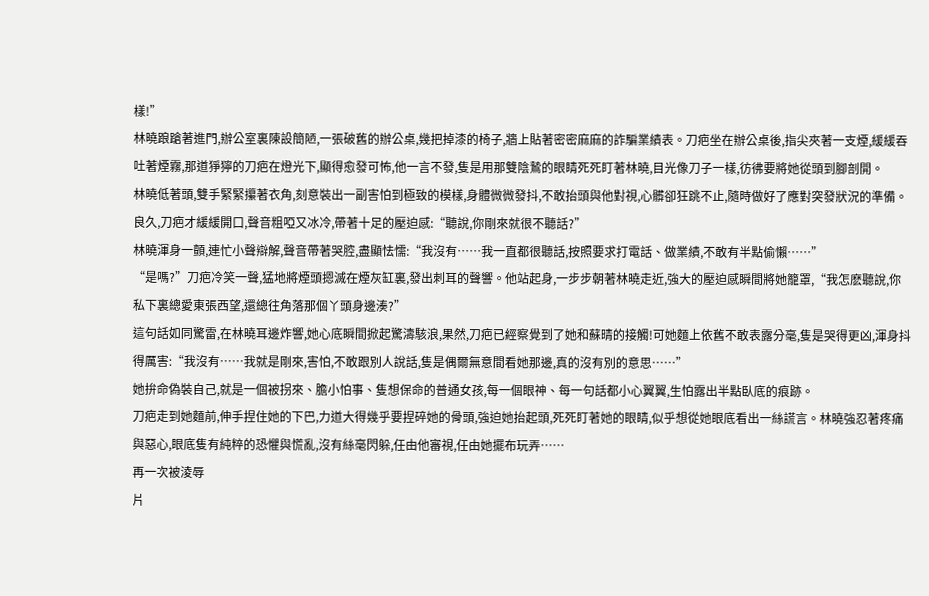樣!”
林曉踉蹌著進門,辦公室裏陳設簡陋,一張破舊的辦公桌,幾把掉漆的椅子,牆上貼著密密麻麻的詐騙業績表。刀疤坐在辦公桌後,指尖夾著一支煙,緩緩吞吐著煙霧,那道猙獰的刀疤在燈光下,顯得愈發可怖,他一言不發,隻是用那雙陰鷙的眼睛死死盯著林曉,目光像刀子一樣,彷彿要將她從頭到腳剖開。
林曉低著頭,雙手緊緊攥著衣角,刻意裝出一副害怕到極致的模樣,身體微微發抖,不敢抬頭與他對視,心髒卻狂跳不止,隨時做好了應對突發狀況的準備。
良久,刀疤才緩緩開口,聲音粗啞又冰冷,帶著十足的壓迫感:“聽說,你剛來就很不聽話?”
林曉渾身一顫,連忙小聲辯解,聲音帶著哭腔,盡顯怯懦:“我沒有……我一直都很聽話,按照要求打電話、做業績,不敢有半點偷懶……”
“是嗎?”刀疤冷笑一聲,猛地將煙頭摁滅在煙灰缸裏,發出刺耳的聲響。他站起身,一步步朝著林曉走近,強大的壓迫感瞬間將她籠罩,“我怎麽聽說,你私下裏總愛東張西望,還總往角落那個丫頭身邊湊?”
這句話如同驚雷,在林曉耳邊炸響,她心底瞬間掀起驚濤駭浪,果然,刀疤已經察覺到了她和蘇晴的接觸!可她麵上依舊不敢表露分毫,隻是哭得更凶,渾身抖得厲害:“我沒有……我就是剛來,害怕,不敢跟別人說話,隻是偶爾無意間看她那邊,真的沒有別的意思……”
她拚命偽裝自己,就是一個被拐來、膽小怕事、隻想保命的普通女孩,每一個眼神、每一句話都小心翼翼,生怕露出半點臥底的痕跡。
刀疤走到她麵前,伸手捏住她的下巴,力道大得幾乎要捏碎她的骨頭,強迫她抬起頭,死死盯著她的眼睛,似乎想從她眼底看出一絲謊言。林曉強忍著疼痛與惡心,眼底隻有純粹的恐懼與慌亂,沒有絲毫閃躲,任由他審視,任由她擺布玩弄……
再一次被淩辱
片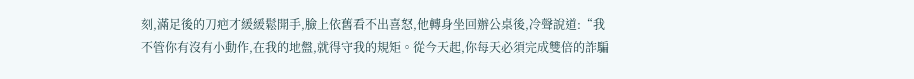刻,滿足後的刀疤才緩緩鬆開手,臉上依舊看不出喜怒,他轉身坐回辦公桌後,冷聲說道:“我不管你有沒有小動作,在我的地盤,就得守我的規矩。從今天起,你每天必須完成雙倍的詐騙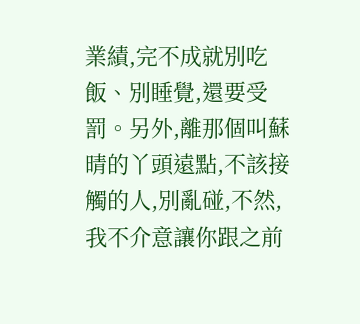業績,完不成就別吃飯、別睡覺,還要受罰。另外,離那個叫蘇晴的丫頭遠點,不該接觸的人,別亂碰,不然,我不介意讓你跟之前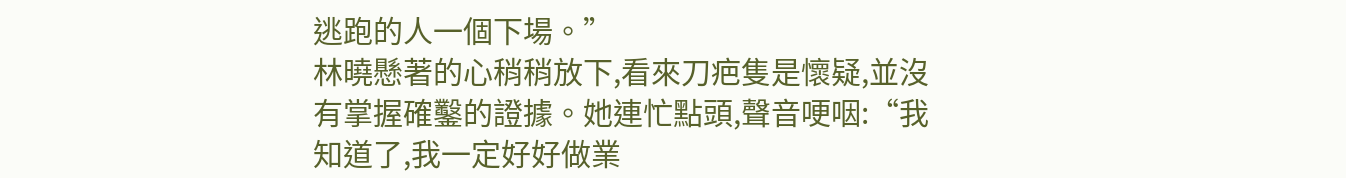逃跑的人一個下場。”
林曉懸著的心稍稍放下,看來刀疤隻是懷疑,並沒有掌握確鑿的證據。她連忙點頭,聲音哽咽:“我知道了,我一定好好做業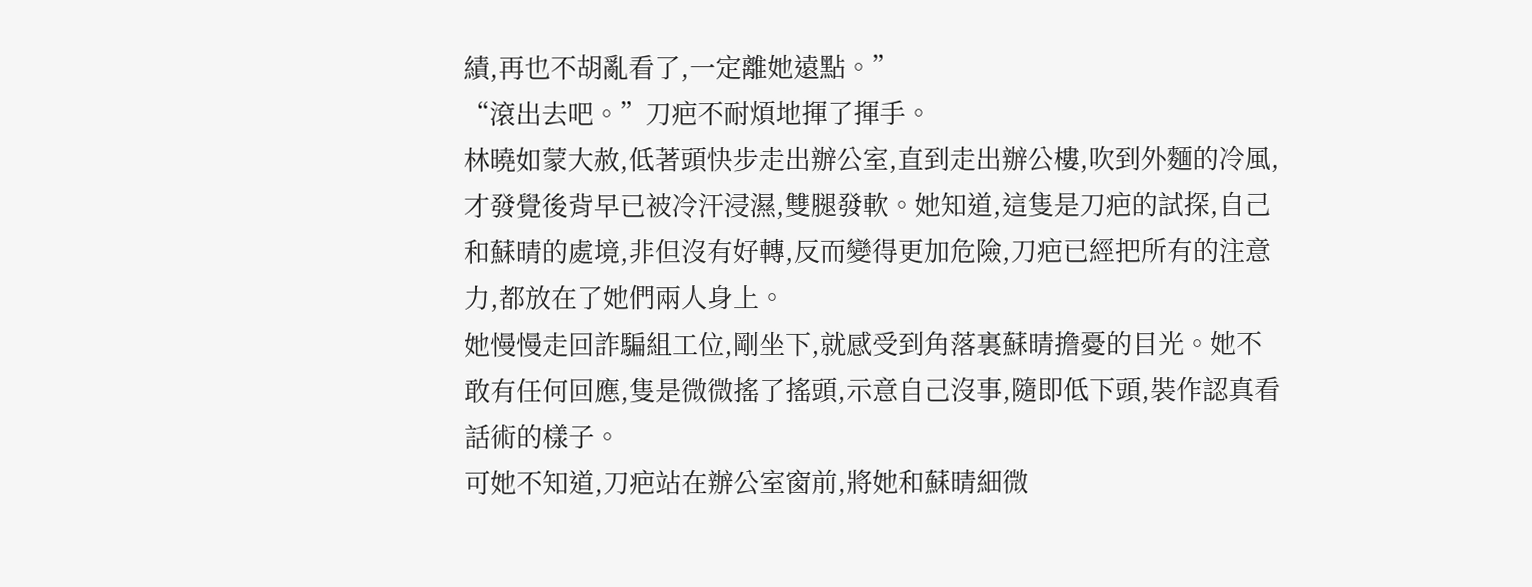績,再也不胡亂看了,一定離她遠點。”
“滾出去吧。”刀疤不耐煩地揮了揮手。
林曉如蒙大赦,低著頭快步走出辦公室,直到走出辦公樓,吹到外麵的冷風,才發覺後背早已被冷汗浸濕,雙腿發軟。她知道,這隻是刀疤的試探,自己和蘇晴的處境,非但沒有好轉,反而變得更加危險,刀疤已經把所有的注意力,都放在了她們兩人身上。
她慢慢走回詐騙組工位,剛坐下,就感受到角落裏蘇晴擔憂的目光。她不敢有任何回應,隻是微微搖了搖頭,示意自己沒事,隨即低下頭,裝作認真看話術的樣子。
可她不知道,刀疤站在辦公室窗前,將她和蘇晴細微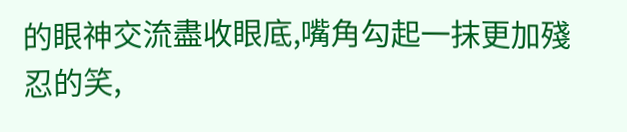的眼神交流盡收眼底,嘴角勾起一抹更加殘忍的笑,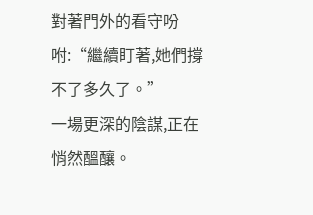對著門外的看守吩咐:“繼續盯著,她們撐不了多久了。”
一場更深的陰謀,正在悄然醞釀。